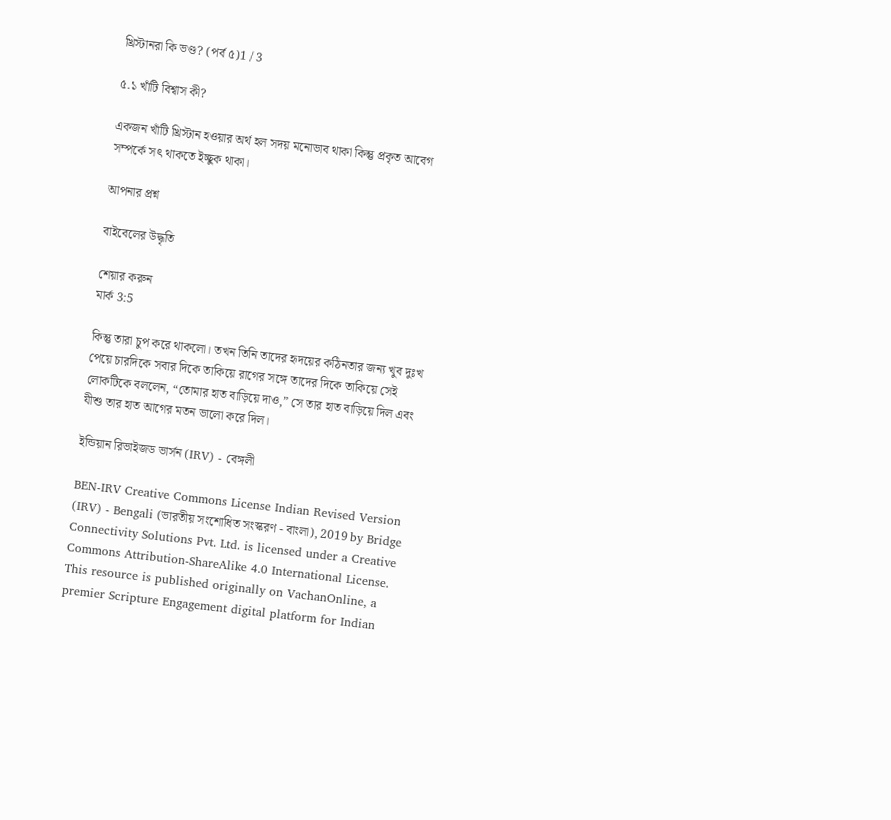খ্রিস্টানরা কি ভণ্ড? (পর্ব ৫)1 / 3

৫.১ খাঁটি বিশ্বাস কী?

একজন খাঁটি খ্রিস্টান হওয়ার অর্থ হল সদয় মনোভাব থাকা কিন্তু প্রকৃত আবেগ সম্পর্কে সৎ থাকতে ইচ্ছুক থাকা।

আপনার প্রশ্ন

বাইবেলের উদ্ধৃতি

শেয়ার করুন
মার্ক 3:5

কিন্তু তারা চুপ করে থাকলো। তখন তিনি তাদের হৃদয়ের কঠিনতার জন্য খুব দুঃখ পেয়ে চারদিকে সবার দিকে তাকিয়ে রাগের সঙ্গে তাদের দিকে তাকিয়ে সেই লোকটিকে বললেন, “তোমার হাত বাড়িয়ে দাও,” সে তার হাত বাড়িয়ে দিল এবং যীশু তার হাত আগের মতন ভালো করে দিল।

ইন্ডিয়ান রিভাইজড ভার্সন (IRV) - বেঙ্গলী

BEN-IRV Creative Commons License Indian Revised Version (IRV) - Bengali (ভারতীয় সংশোধিত সংস্করণ - বাংলা), 2019 by Bridge Connectivity Solutions Pvt. Ltd. is licensed under a Creative Commons Attribution-ShareAlike 4.0 International License. This resource is published originally on VachanOnline, a premier Scripture Engagement digital platform for Indian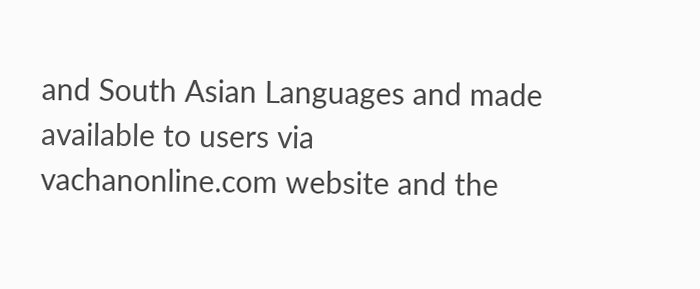and South Asian Languages and made available to users via vachanonline.com website and the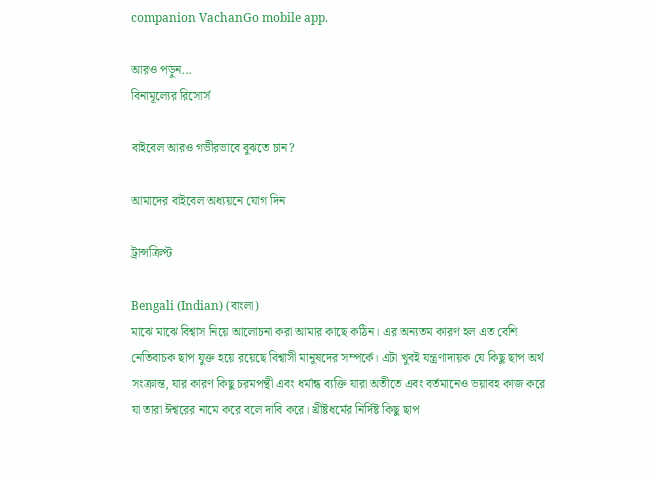companion VachanGo mobile app.

আরও পড়ুন...
বিনামূল্যের রিসোর্স

বাইবেল আরও গভীরভাবে বুঝতে চান?

আমাদের বাইবেল অধ্যয়নে যোগ দিন

ট্রান্সক্রিপ্ট

Bengali (Indian) (বাংলা)
মাঝে মাঝে বিশ্বাস নিয়ে আলোচনা করা আমার কাছে কঠিন। এর অন্যতম কারণ হল এত বেশি নেতিবাচক ছাপ যুক্ত হয়ে রয়েছে বিশ্বাসী মানুষদের সম্পর্কে। এটা খুবই যন্ত্রণাদায়ক যে কিছু ছাপ অর্থ সংক্রান্ত, যার কারণ কিছু চরমপন্থী এবং ধর্মান্ধ ব্যক্তি যারা অতীতে এবং বর্তমানেও ভয়াবহ কাজ করে যা তারা ঈশ্বরের নামে করে বলে দাবি করে। খ্রীষ্টধর্মের নির্দিষ্ট কিছু ছাপ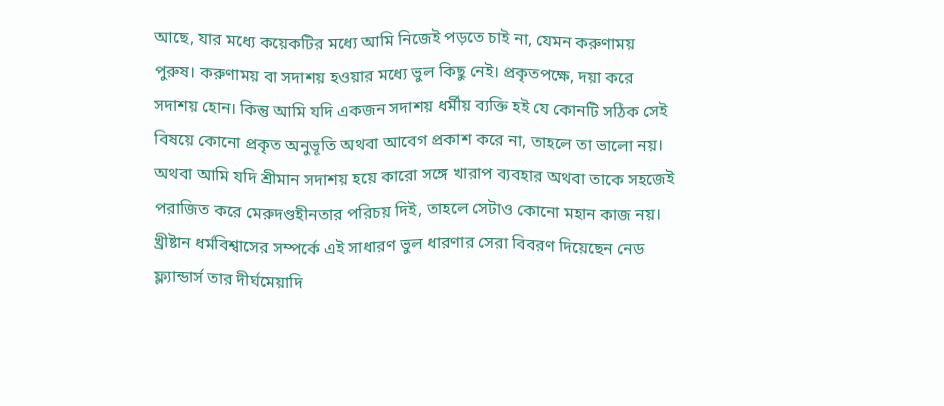আছে, যার মধ্যে কয়েকটির মধ্যে আমি নিজেই পড়তে চাই না, যেমন করুণাময় পুরুষ। করুণাময় বা সদাশয় হওয়ার মধ্যে ভুল কিছু নেই। প্রকৃতপক্ষে, দয়া করে সদাশয় হোন। কিন্তু আমি যদি একজন সদাশয় ধর্মীয় ব্যক্তি হই যে কোনটি সঠিক সেই বিষয়ে কোনো প্রকৃত অনুভূতি অথবা আবেগ প্রকাশ করে না, তাহলে তা ভালো নয়। অথবা আমি যদি শ্রীমান সদাশয় হয়ে কারো সঙ্গে খারাপ ব্যবহার অথবা তাকে সহজেই পরাজিত করে মেরুদণ্ডহীনতার পরিচয় দিই, তাহলে সেটাও কোনো মহান কাজ নয়। খ্রীষ্টান ধর্মবিশ্বাসের সম্পর্কে এই সাধারণ ভুল ধারণার সেরা বিবরণ দিয়েছেন নেড ফ্ল্যান্ডার্স তার দীর্ঘমেয়াদি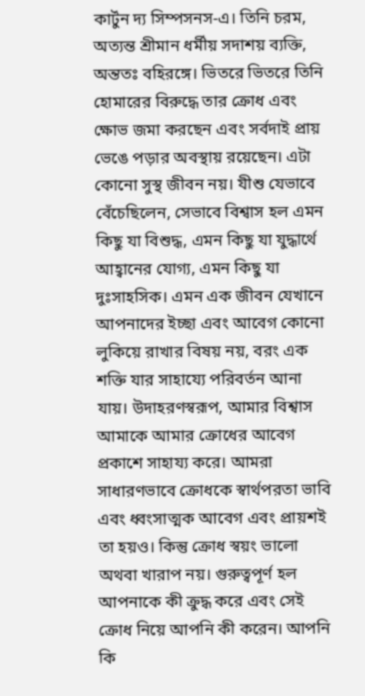কার্টুন দ্য সিম্পসনস-এ। তিনি চরম, অত্যন্ত শ্রীমান ধর্মীয় সদাশয় ব্যক্তি, অন্ততঃ বহিরঙ্গে। ভিতরে ভিতরে তিনি হোমারের বিরুদ্ধে তার ক্রোধ এবং ক্ষোভ জমা করছেন এবং সর্বদাই প্রায় ভেঙে পড়ার অবস্থায় রয়েছেন। এটা কোনো সুস্থ জীবন নয়। যীশু যেভাবে বেঁচেছিলেন, সেভাবে বিশ্বাস হল এমন কিছু যা বিশুদ্ধ, এমন কিছু যা যুদ্ধার্থে আহ্বানের যোগ্য, এমন কিছু যা দুঃসাহসিক। এমন এক জীবন যেখানে আপনাদের ইচ্ছা এবং আবেগ কোনো লুকিয়ে রাখার বিষয় নয়, বরং এক শক্তি যার সাহায্যে পরিবর্তন আনা যায়। উদাহরণস্বরূপ, আমার বিশ্বাস আমাকে আমার ক্রোধের আবেগ প্রকাশে সাহায্য করে। আমরা সাধারণভাবে ক্রোধকে স্বার্থপরতা ভাবি এবং ধ্বংসাত্মক আবেগ এবং প্রায়শই তা হয়ও। কিন্তু ক্রোধ স্বয়ং ভালো অথবা খারাপ নয়। গুরুত্বপূর্ণ হল আপনাকে কী ক্রুদ্ধ করে এবং সেই ক্রোধ নিয়ে আপনি কী করেন। আপনি কি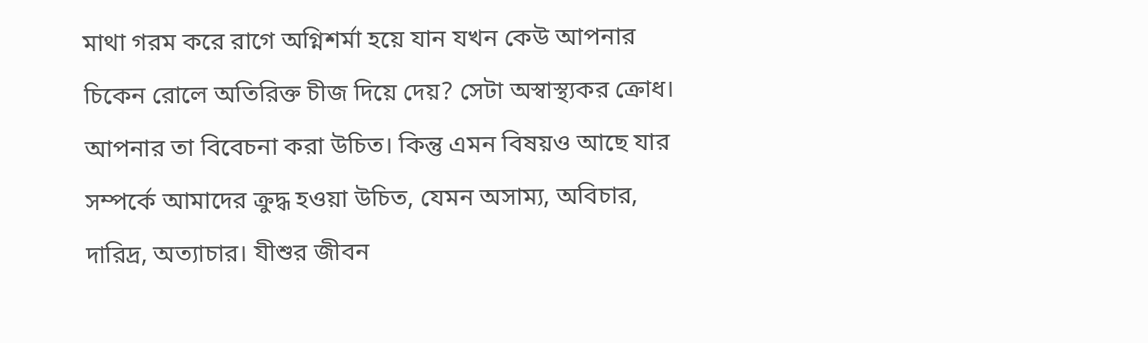মাথা গরম করে রাগে অগ্নিশর্মা হয়ে যান যখন কেউ আপনার চিকেন রোলে অতিরিক্ত চীজ দিয়ে দেয়? সেটা অস্বাস্থ্যকর ক্রোধ। আপনার তা বিবেচনা করা উচিত। কিন্তু এমন বিষয়ও আছে যার সম্পর্কে আমাদের ক্রুদ্ধ হওয়া উচিত, যেমন অসাম্য, অবিচার, দারিদ্র, অত্যাচার। যীশুর জীবন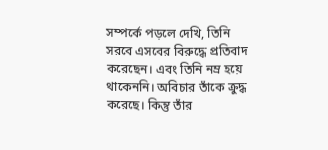সম্পর্কে পড়লে দেখি, তিনি সরবে এসবের বিরুদ্ধে প্রতিবাদ করেছেন। এবং তিনি নম্র হয়ে থাকেননি। অবিচার তাঁকে ক্রুদ্ধ করেছে। কিন্তু তাঁর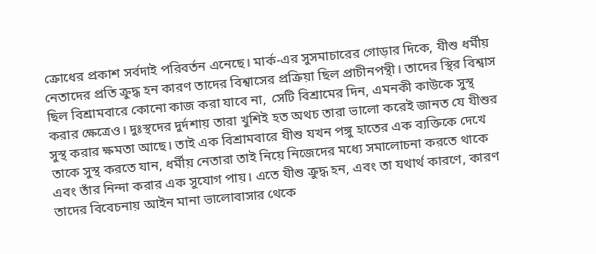ক্রোধের প্রকাশ সর্বদাই পরিবর্তন এনেছে। মার্ক-এর সুসমাচারের গোড়ার দিকে, যীশু ধর্মীয় নেতাদের প্রতি ক্রুদ্ধ হন কারণ তাদের বিশ্বাসের প্রক্রিয়া ছিল প্রাচীনপন্থী। তাদের স্থির বিশ্বাস ছিল বিশ্রামবারে কোনো কাজ করা যাবে না, সেটি বিশ্রামের দিন, এমনকী কাউকে সুস্থ করার ক্ষেত্রেও। দুঃস্থদের দুর্দশায় তারা খুশিই হত অথচ তারা ভালো করেই জানত যে যীশুর সুস্থ করার ক্ষমতা আছে। তাই এক বিশ্রামবারে যীশু যখন পঙ্গু হাতের এক ব্যক্তিকে দেখে তাকে সুস্থ করতে যান, ধর্মীয় নেতারা তাই নিয়ে নিজেদের মধ্যে সমালোচনা করতে থাকে এবং তাঁর নিন্দা করার এক সুযোগ পায়। এতে যীশু ক্রুদ্ধ হন, এবং তা যথার্থ কারণে, কারণ তাদের বিবেচনায় আইন মানা ভালোবাসার থেকে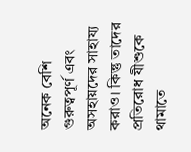অনেক বেশি গুরুত্বপূর্ণ এবং অসহায়দের সাহায্য করাও। কিন্তু তাদের প্রতিরোধ যীশুকে থামাতে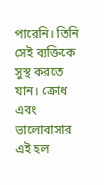পারেনি। তিনি সেই ব্যক্তিকে সুস্থ করতে যান। ক্রোধ এবং ভালোবাসার এই হল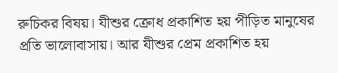রুচিকর বিষয়। যীশুর ক্রোধ প্রকাশিত হয় পীড়িত মানুষের প্রতি ভালোবাসায়। আর যীশুর প্রেম প্রকাশিত হয়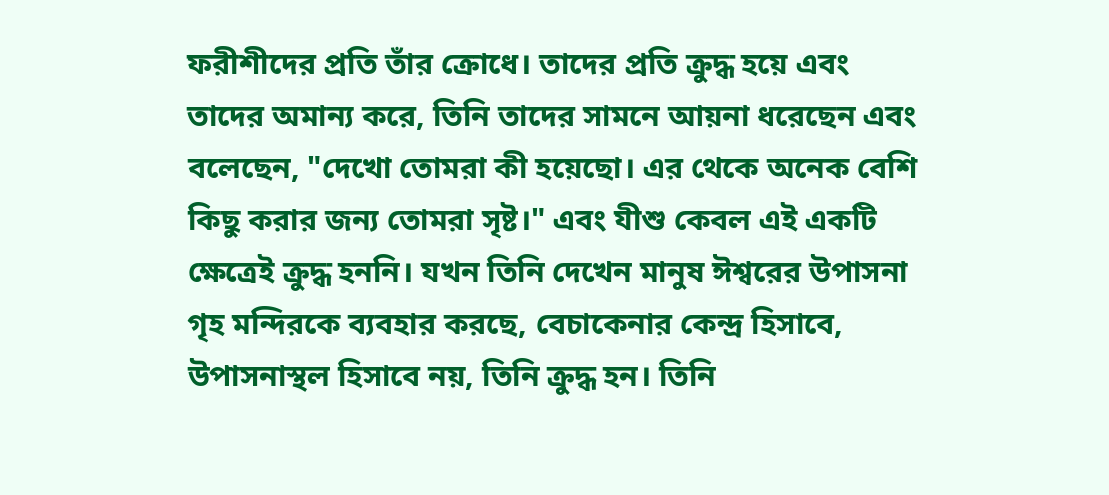ফরীশীদের প্রতি তাঁর ক্রোধে। তাদের প্রতি ক্রুদ্ধ হয়ে এবং তাদের অমান্য করে, তিনি তাদের সামনে আয়না ধরেছেন এবং বলেছেন, "দেখো তোমরা কী হয়েছো। এর থেকে অনেক বেশি কিছু করার জন্য তোমরা সৃষ্ট।" এবং যীশু কেবল এই একটি ক্ষেত্রেই ক্রুদ্ধ হননি। যখন তিনি দেখেন মানুষ ঈশ্বরের উপাসনা গৃহ মন্দিরকে ব্যবহার করছে, বেচাকেনার কেন্দ্র হিসাবে, উপাসনাস্থল হিসাবে নয়, তিনি ক্রুদ্ধ হন। তিনি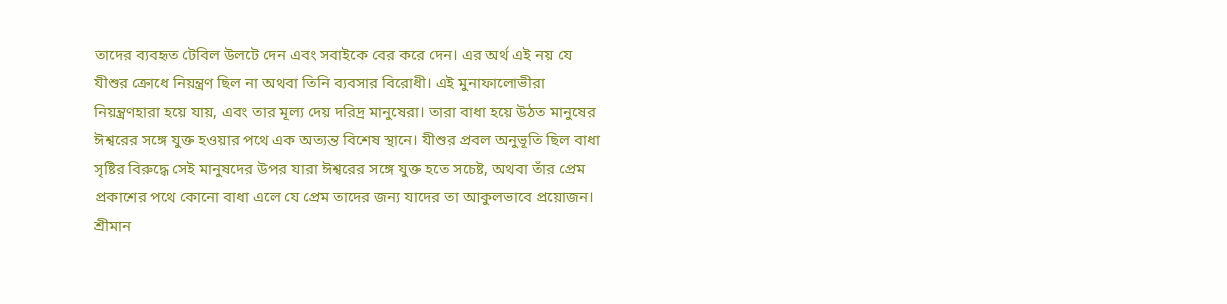তাদের ব্যবহৃত টেবিল উলটে দেন এবং সবাইকে বের করে দেন। এর অর্থ এই নয় যে যীশুর ক্রোধে নিয়ন্ত্রণ ছিল না অথবা তিনি ব্যবসার বিরোধী। এই মুনাফালোভীরা নিয়ন্ত্রণহারা হয়ে যায়, এবং তার মূল্য দেয় দরিদ্র মানুষেরা। তারা বাধা হয়ে উঠত মানুষের ঈশ্বরের সঙ্গে যুক্ত হওয়ার পথে এক অত্যন্ত বিশেষ স্থানে। যীশুর প্রবল অনুভূতি ছিল বাধা সৃষ্টির বিরুদ্ধে সেই মানুষদের উপর যারা ঈশ্বরের সঙ্গে যুক্ত হতে সচেষ্ট, অথবা তাঁর প্রেম প্রকাশের পথে কোনো বাধা এলে যে প্রেম তাদের জন্য যাদের তা আকুলভাবে প্রয়োজন। শ্রীমান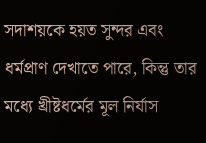সদাশয়কে হয়ত সুন্দর এবং ধর্মপ্রাণ দেখাতে পারে, কিন্তু তার মধ্যে খ্রীষ্টধর্মের মূল নির্যাস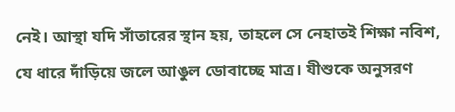নেই। আস্থা যদি সাঁতারের স্থান হয়, তাহলে সে নেহাতই শিক্ষা নবিশ, যে ধারে দাঁড়িয়ে জলে আঙুল ডোবাচ্ছে মাত্র। যীশুকে অনুসরণ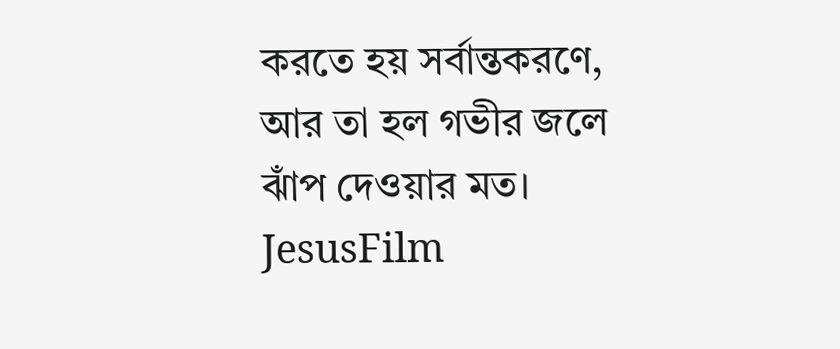করতে হয় সর্বান্তকরণে, আর তা হল গভীর জলে ঝাঁপ দেওয়ার মত।
JesusFilm